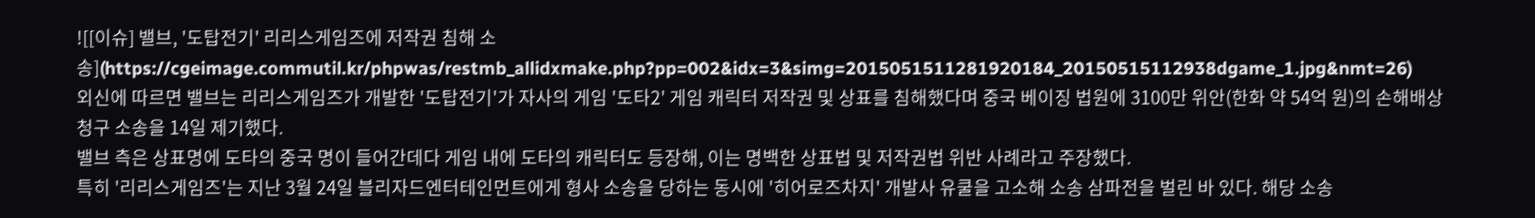![[이슈] 밸브, '도탑전기' 리리스게임즈에 저작권 침해 소송](https://cgeimage.commutil.kr/phpwas/restmb_allidxmake.php?pp=002&idx=3&simg=2015051511281920184_20150515112938dgame_1.jpg&nmt=26)
외신에 따르면 밸브는 리리스게임즈가 개발한 '도탑전기'가 자사의 게임 '도타2' 게임 캐릭터 저작권 및 상표를 침해했다며 중국 베이징 법원에 3100만 위안(한화 약 54억 원)의 손해배상청구 소송을 14일 제기했다.
밸브 측은 상표명에 도타의 중국 명이 들어간데다 게임 내에 도타의 캐릭터도 등장해, 이는 명백한 상표법 및 저작권법 위반 사례라고 주장했다.
특히 '리리스게임즈'는 지난 3월 24일 블리자드엔터테인먼트에게 형사 소송을 당하는 동시에 '히어로즈차지' 개발사 유쿨을 고소해 소송 삼파전을 벌린 바 있다. 해당 소송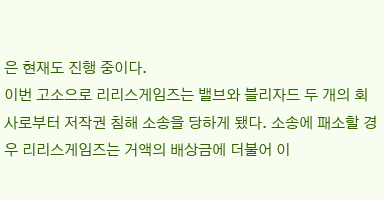은 현재도 진행 중이다.
이번 고소으로 리리스게임즈는 밸브와 블리자드 두 개의 회사로부터 저작권 침해 소송을 당하게 됐다. 소송에 패소할 경우 리리스게임즈는 거액의 배상금에 더불어 이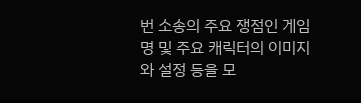번 소송의 주요 쟁점인 게임명 및 주요 캐릭터의 이미지와 설정 등을 모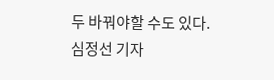두 바꿔야할 수도 있다.
심정선 기자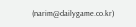(narim@dailygame.co.kr)